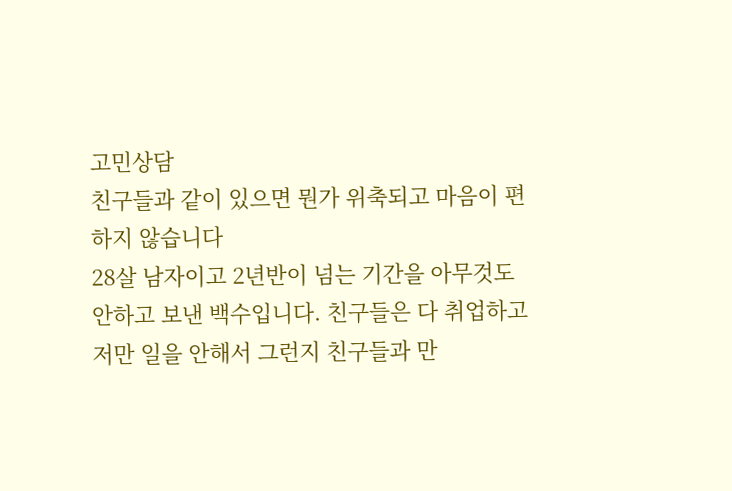고민상담
친구들과 같이 있으면 뭔가 위축되고 마음이 편하지 않습니다
28살 남자이고 2년반이 넘는 기간을 아무것도 안하고 보낸 백수입니다. 친구들은 다 취업하고 저만 일을 안해서 그런지 친구들과 만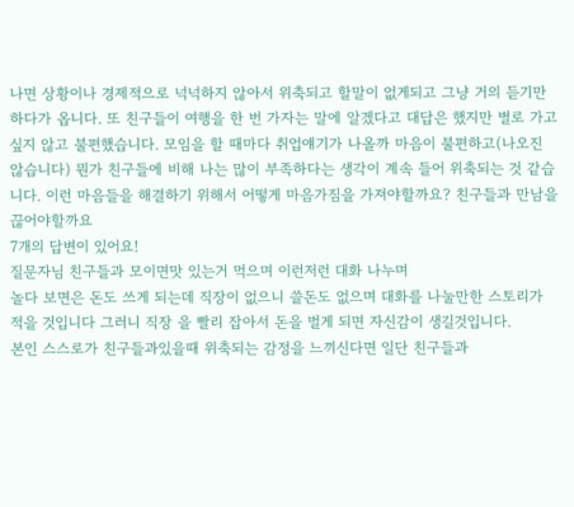나면 상황이나 경제적으로 넉넉하지 않아서 위축되고 할말이 없게되고 그냥 거의 듣기만 하다가 옵니다. 또 친구들이 여행을 한 번 가자는 말에 알겠다고 대답은 했지만 별로 가고 싶지 않고 불편했습니다. 모임을 할 때마다 취업얘기가 나올까 마음이 불편하고(나오진 않습니다) 뭔가 친구들에 비해 나는 많이 부족하다는 생각이 계속 들어 위축되는 것 같습니다. 이런 마음들을 해결하기 위해서 어떻게 마음가짐을 가져야할까요? 친구들과 만남을 끊어야할까요
7개의 답변이 있어요!
질문자님 친구들과 모이면맛 있는거 먹으며 이런저런 대화 나누며
놀다 보면은 돈도 쓰게 되는데 직장이 없으니 쓸돈도 없으며 대화를 나눌만한 스토리가 적을 것입니다 그러니 직장 을 빨리 잡아서 돈을 벌게 되면 자신감이 생길것입니다.
본인 스스로가 친구들과있을때 위축되는 감정을 느끼신다면 일단 친구들과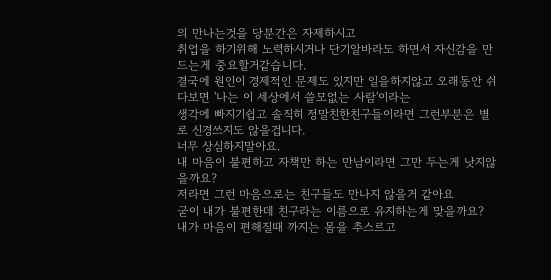의 만나는것을 당분간은 자제하시고
취업을 하기위해 노력하시거나 단기알바라도 하면서 자신감을 만드는게 중요할거같습니다.
결국에 원인이 경제적인 문제도 있지만 일을하지않고 오래동안 쉬다보면 '나는 이 세상에서 쓸모없는 사람'이라는
생각에 빠지기쉽고 솔직히 정말친한친구들이라면 그런부분은 별로 신경쓰지도 않을겁니다.
너무 상심하지말아요.
내 마음이 불편하고 자책만 하는 만남이라면 그만 두는게 낫지않을까요?
저라면 그런 마음으로는 친구들도 만나지 않을거 같아요
굳이 내가 불편한데 친구라는 이름으로 유지하는게 맞을까요?
내가 마음이 편해질때 까지는 몸을 추스르고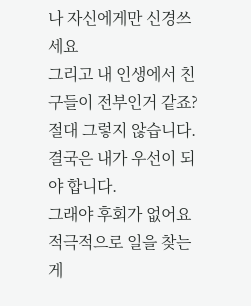나 자신에게만 신경쓰세요
그리고 내 인생에서 친구들이 전부인거 같죠?
절대 그렇지 않습니다.
결국은 내가 우선이 되야 합니다.
그래야 후회가 없어요
적극적으로 일을 찾는게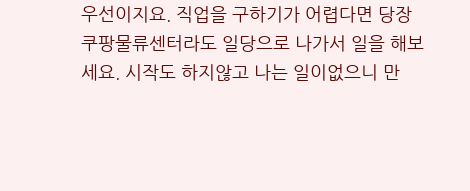우선이지요. 직업을 구하기가 어렵다면 당장 쿠팡물류센터라도 일당으로 나가서 일을 해보세요. 시작도 하지않고 나는 일이없으니 만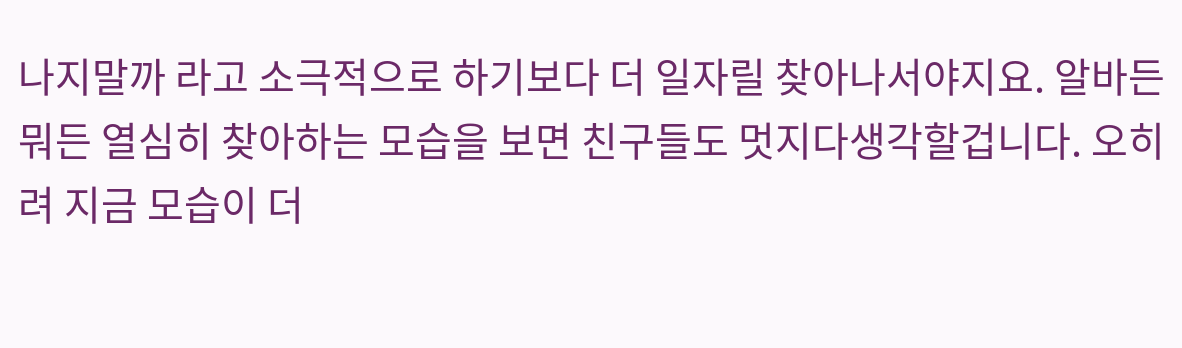나지말까 라고 소극적으로 하기보다 더 일자릴 찾아나서야지요. 알바든 뭐든 열심히 찾아하는 모습을 보면 친구들도 멋지다생각할겁니다. 오히려 지금 모습이 더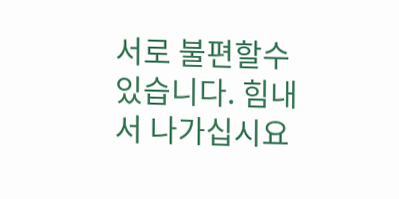서로 불편할수 있습니다. 힘내서 나가십시요